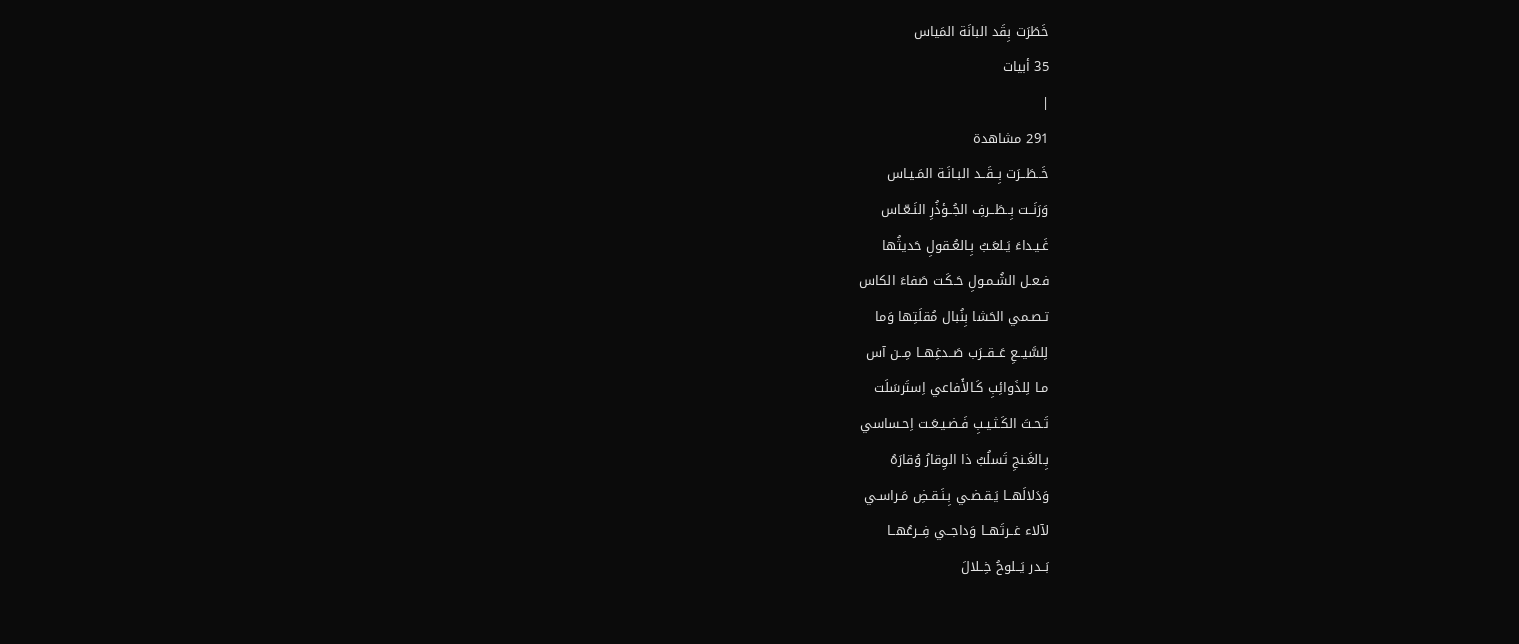خَطَرَت بِقَد البانَة المَياس
35 أبيات
|
291 مشاهدة
خَــطَــرَت بِــقَــد البـانَـة المَـيـاس
وَرَنَــت بِــطَــرفِ الجُــؤذُرِ النَـعّـاس
غَـيـداءَ يَـلعَـبُ بِـالعُـقولِ حَديثُها
فـعـل الشُـمـولِ حَـكَـت صَفاءَ الكاس
تـصـمي الحَشا بِنُبال مُقلَتِها وَما
لِلسَّيــعِ عَــقــرَب صَــدغِهــا مِــن آس
مـا لِلذَوائِبِ كَـالأَفاعي اِستَرسَلَت
تَـحـتَ الكَـثـيـبِ فَـضـيـعَـت اِحـساسي
بِـالغَـنجِ تَسلُبُ ذا الوِقارُ وُقارَهُ
وَدَلالَهــا يَـقـضـي بِـنَـقـضِ مَـراسـي
لآلاء غــرتَهــا وَداجــي فِــرعُهــا
بَــدر يَــلوحُ خِــلالَ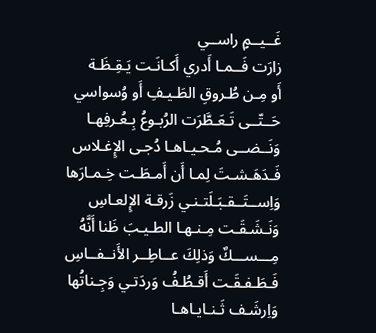غَــيــمٍ راســي
زارَت فَــمـا أَدري أَكـانَـت يَـقِـظَـة
أَو مِـن طُـروقِ الطَـيـفِ أَو وُسواسي
حَــتّــى تَـعَـطَّرَت الرُبـوعُ بِـعُـرفِهـا
وَنَــضــى مُـحـيـاهـا دُجـى الإِغـلاس
فَـدَهَـشـتَ لِمـا أَن أَمـطَـت خِـمـارَها
وَاِســتَــقـبَـلَتـنـي زَرقـة الإِلعـاسِ
وَنَـشَـقَـت مِـنـهـا الطـيـبَ ظَنا أَنَّهُ
مِـــســـكٌ وَذلِكَ عــاطِــر الأَنــفــاسِ
فَـطَـفـقَـت أَقـطُـفُ وَردَتـي وَجِـناتُها
وَاِرشَـف ثَـنـايـاهـا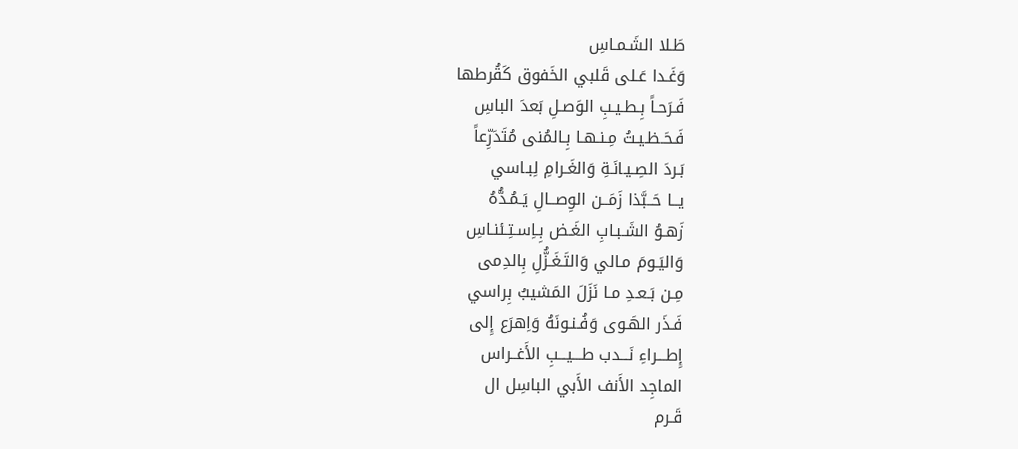طَـلا الشَـمـاسِ
وَغَـدا عَـلى قَلبي الخَفوق كَقُرطها
فَـرَحـاً بِـطـيـبِ الوَصـلِ بَعدَ الباسِ
فَـحَـظـيـتُ مِـنـهـا بِـالمُنى مُتَدَرِّعاً
بَـردَ الصِـيـانَـةِ وَالغَـرامِ لِبـاسي
يــا حَــبَّذا زَمَــن الوِصــالِ يَـمُـدُّهُ
زَهـوُ الشَـبـابِ الغَـض بِـاِسـتِـئنـاسِ
وَاليَـومَ مـالي وَالتَـغَـزُّلِ بِالدِمى
مِـن بَـعـدِ مـا نَزَلَ المَشيبُ بِراسي
فَـذَر الهَـوى وَفُـنـونَهُ وَاِهرَع إِلى
إِطـــراءِ نَـــدب طـــيـــبِ الأَغــراس
الماجِد الأَنف الأَبي الباسِل ال
قَـرم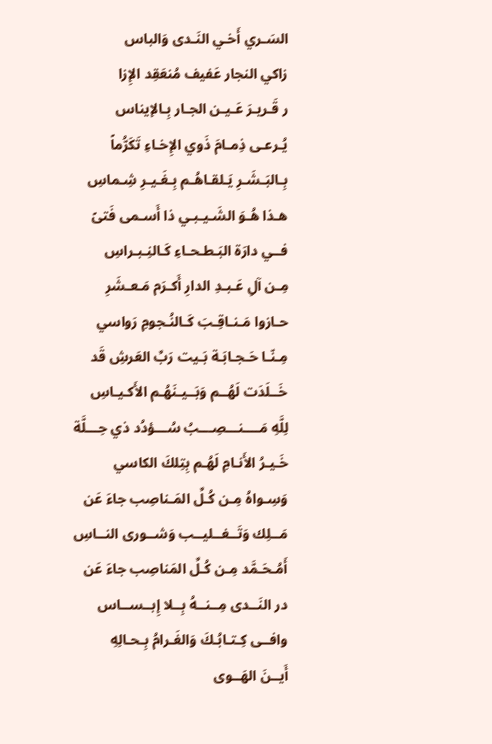السَـري أَخـي النَـدى وَالباس
زاكي النجار عَفيف مُنعَقِد الإِزا
ر قَـريـرَ عَـيـن الجـار بِـالإيناس
يُـرعـى ذِمـامَ ذَوي الإِخـاءِ تَكَرُّماً
بِـالبَـشَـرِ يَـلقـاهُـم بِـغَـيـرِ شِـماسِ
هـذا هُـوَ الشَـيـبـي ذا أَسـمى فَتىً
فــي دارَة البَـطـحـاءِ كَـالنِـبـراسِ
مِـن آلِ عَـبـدِ الدارِ أَكـرَم مَـعـشَرِ
حـازوا مَـنـاقِـبَ كَـالنُـجومِ رَواسي
مِـنّـا حَـجـابَـة بَـيت رَبِّ العَرشِ قَد
خَــلَدَت لَهُــم وَبَــيـنَهُـم الأَكـيـاسِ
لِلَّهِ مَــــنـــصِـــبُ سُـــؤدُد ذي حِـــلَّة
خَـيـرُ الأَنـامِ لَهُـم بِتِلكَ الكاسي
وَسِـواهُ مِـن كُـلِّ المَـناصِب جاءَ عَن
مَــلِك وَتَــغــليــب وَشــورى النــاسِ
أَمُـحَـمَّد مِـن كُـلِّ المَناصِب جاءَ عَن
در النَــدى مِــنــهُ بِــلا إِبــســاس
وافــى كِـتـابُـكَ وَالغَـرامُ بِـحـالِهِ
أَيــنَ الهَــوى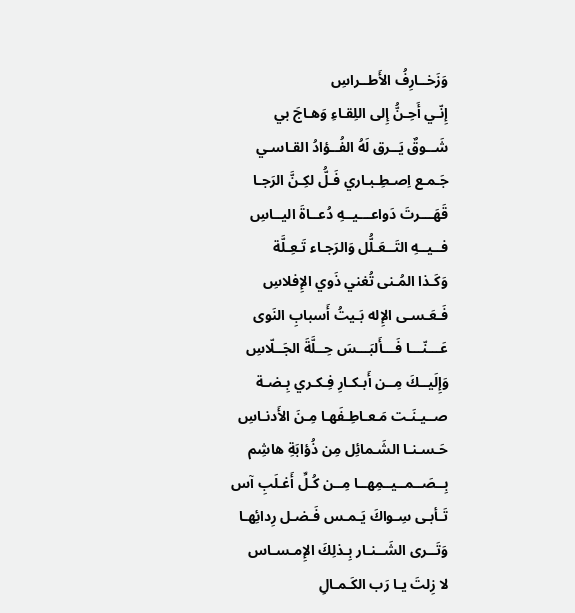وَزَخــارِفُ الأَطــراسِ
إِنّـي أَحِـنُّ إِلى اللِقـاءِ وَهـاجَ بي
شَــوقٌ يَــرق لَهُ الفُــؤادُ القـاسـي
جَـمـع اِصـطِـبـاري فَـلُّ لكِـنَّ الرَجـا
قَهَـــرتَ دَواعـــيــهِ دُعــاةَ اليــاسِ
فــيــهِ التَــعَـلُّل وَالرَجـاء تَـعِـلَّة
وَكَـذا المُـنى تُغني ذَوي الإِفلاسِ
فَـعَـسـى الإِله بَـيتُ أَسبابِ النَوى
عَـــنّـــا فَـــأَلبَـــسَ حِــلَّةَ الجَــلّاسِ
وَإِلَيــكَ مِــن أَبـكـارِ فِـكـري بِـضـة
صــيـنَـت مَـعـاطِـفَهـا مِـنَ الأَدنـاسِ
حَـسـنـا الشَـمائِل مِن ذُؤابَةِ هاشِم
بِــصَــمــيــمِهــا مِــن كُـلِّ أَغـلَبِ آس
تَـأبـى سِـواكَ يَـمـس فَـضـل رِدائِهـا
وَتَــرى الشَــنـار بِـذلِكَ الإِمـسـاس
لا زِلتَ يـا رَب الكَـمـالِ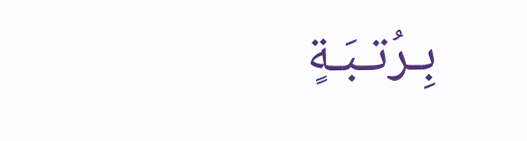بِـرُتـبَـةٍ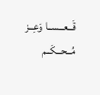قَــعــســا وَعِــز مُــحــكَــم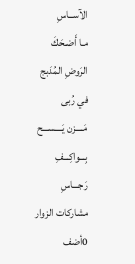الآســاسِ
مـا أَضـحَكَ الرَوضِ المُدَبج في رُبى
مَــــزن يَــــســـح بِـــواكِـــفِ رَجـــاسِ
مشاركات الزوار
0أضف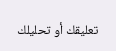تعليقك أو تحليلك